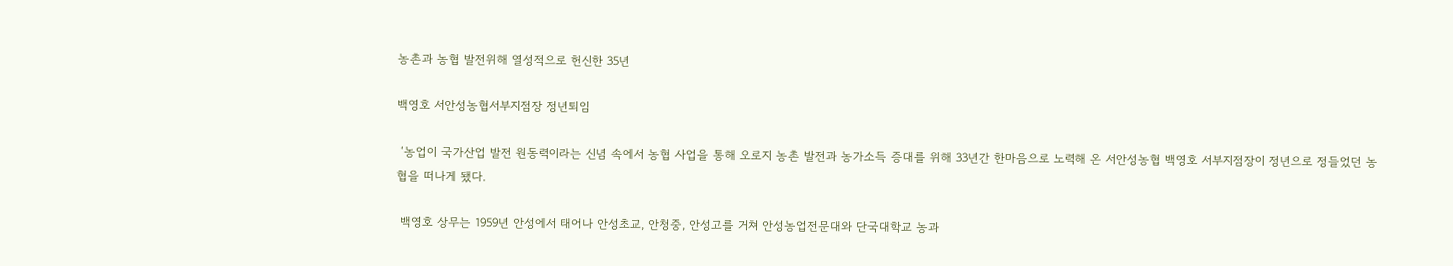농촌과 농협 발전위해 열성적으로 헌신한 35년

백영호 서안성농협서부지점장 정년퇴임

 ‘농업이 국가산업 발전 원동력이라는 신념 속에서 농협 사업을 통해 오로지 농촌 발전과 농가소득 증대를 위해 33년간 한마음으로 노력해 온 서안성농협 백영호 서부지점장이 정년으로 정들었던 농협을 떠나게 됐다.

 백영호 상무는 1959년 안성에서 태어나 안성초교, 안청중, 안성고를 거쳐 안성농업전문대와 단국대학교 농과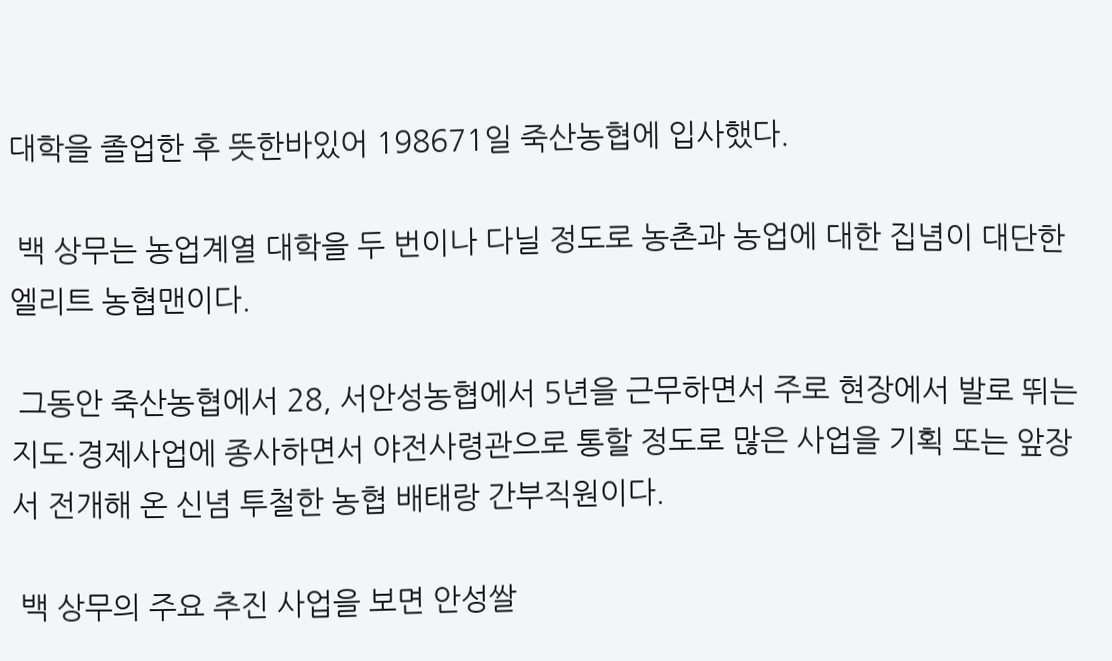대학을 졸업한 후 뜻한바있어 198671일 죽산농협에 입사했다.

 백 상무는 농업계열 대학을 두 번이나 다닐 정도로 농촌과 농업에 대한 집념이 대단한 엘리트 농협맨이다.

 그동안 죽산농협에서 28, 서안성농협에서 5년을 근무하면서 주로 현장에서 발로 뛰는 지도·경제사업에 종사하면서 야전사령관으로 통할 정도로 많은 사업을 기획 또는 앞장서 전개해 온 신념 투철한 농협 배태랑 간부직원이다.

 백 상무의 주요 추진 사업을 보면 안성쌀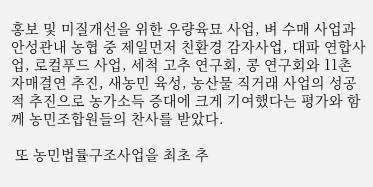홍보 및 미질개선을 위한 우량육묘 사업, 벼 수매 사업과 안성관내 농협 중 제일먼저 친환경 감자사업, 대파 연합사업, 로컬푸드 사업, 세척 고추 연구회, 콩 연구회와 11촌 자매결연 추진, 새농민 육성, 농산물 직거래 사업의 성공적 추진으로 농가소득 증대에 크게 기여했다는 평가와 함께 농민조합원들의 찬사를 받았다.

 또 농민법률구조사업을 최초 추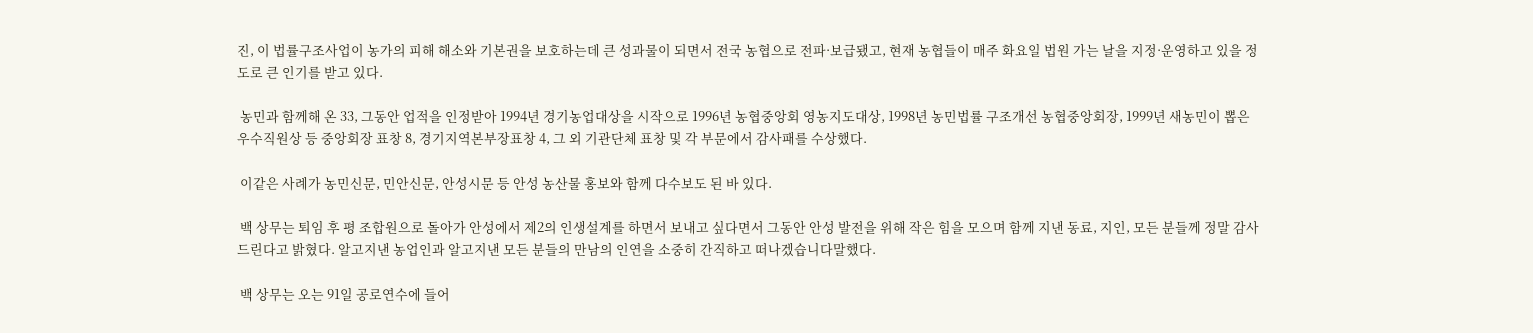진, 이 법률구조사업이 농가의 피해 해소와 기본권을 보호하는데 큰 성과물이 되면서 전국 농협으로 전파·보급됐고, 현재 농협들이 매주 화요일 법원 가는 날을 지정·운영하고 있을 정도로 큰 인기를 받고 있다.

 농민과 함께해 온 33, 그동안 업적을 인정받아 1994년 경기농업대상을 시작으로 1996년 농협중앙회 영농지도대상, 1998년 농민법률 구조개선 농협중앙회장, 1999년 새농민이 뽑은 우수직원상 등 중앙회장 표창 8, 경기지역본부장표창 4, 그 외 기관단체 표창 및 각 부문에서 감사패를 수상했다.

 이같은 사례가 농민신문, 민안신문, 안성시문 등 안성 농산물 홍보와 함께 다수보도 된 바 있다.

 백 상무는 퇴임 후 평 조합원으로 돌아가 안성에서 제2의 인생설계를 하면서 보내고 싶다면서 그동안 안성 발전을 위해 작은 힘을 모으며 함께 지낸 동료, 지인, 모든 분들께 정말 감사드린다고 밝혔다. 알고지낸 농업인과 알고지낸 모든 분들의 만남의 인연을 소중히 간직하고 떠나겠습니다말했다.

 백 상무는 오는 91일 공로연수에 들어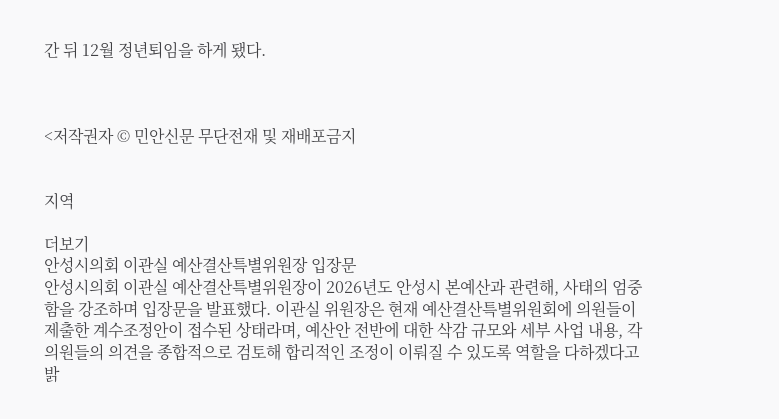간 뒤 12월 정년퇴임을 하게 됐다.



<저작권자 © 민안신문 무단전재 및 재배포금지


지역

더보기
안성시의회 이관실 예산결산특별위원장 입장문
안성시의회 이관실 예산결산특별위원장이 2026년도 안성시 본예산과 관련해, 사태의 엄중함을 강조하며 입장문을 발표했다. 이관실 위원장은 현재 예산결산특별위원회에 의원들이 제출한 계수조정안이 접수된 상태라며, 예산안 전반에 대한 삭감 규모와 세부 사업 내용, 각 의원들의 의견을 종합적으로 검토해 합리적인 조정이 이뤄질 수 있도록 역할을 다하겠다고 밝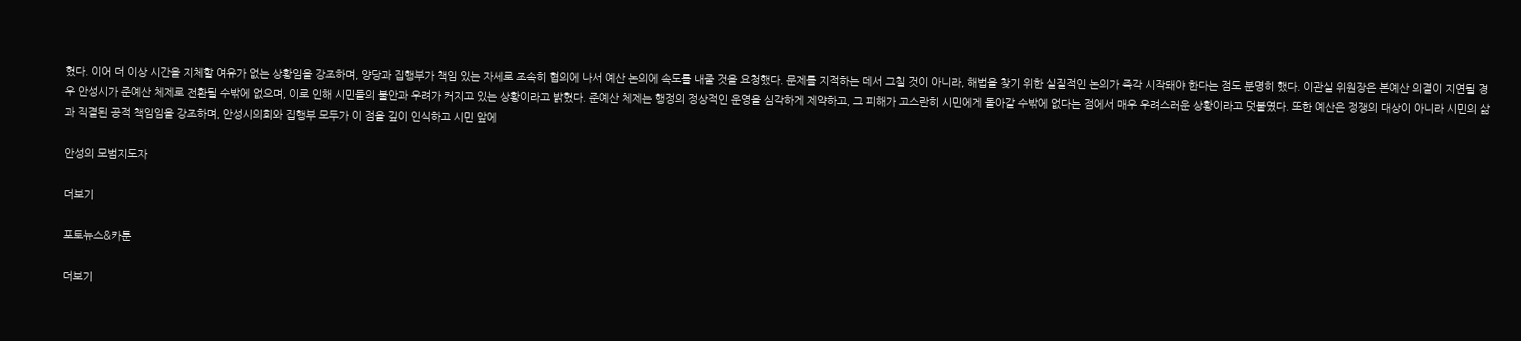혔다. 이어 더 이상 시간을 지체할 여유가 없는 상황임을 강조하며, 양당과 집행부가 책임 있는 자세로 조속히 협의에 나서 예산 논의에 속도를 내줄 것을 요청했다. 문제를 지적하는 데서 그칠 것이 아니라, 해법을 찾기 위한 실질적인 논의가 즉각 시작돼야 한다는 점도 분명히 했다. 이관실 위원장은 본예산 의결이 지연될 경우 안성시가 준예산 체제로 전환될 수밖에 없으며, 이로 인해 시민들의 불안과 우려가 커지고 있는 상황이라고 밝혔다. 준예산 체제는 행정의 정상적인 운영을 심각하게 제약하고, 그 피해가 고스란히 시민에게 돌아갈 수밖에 없다는 점에서 매우 우려스러운 상황이라고 덧붙였다. 또한 예산은 정쟁의 대상이 아니라 시민의 삶과 직결된 공적 책임임을 강조하며, 안성시의회와 집행부 모두가 이 점을 깊이 인식하고 시민 앞에

안성의 모범지도자

더보기

포토뉴스&카툰

더보기